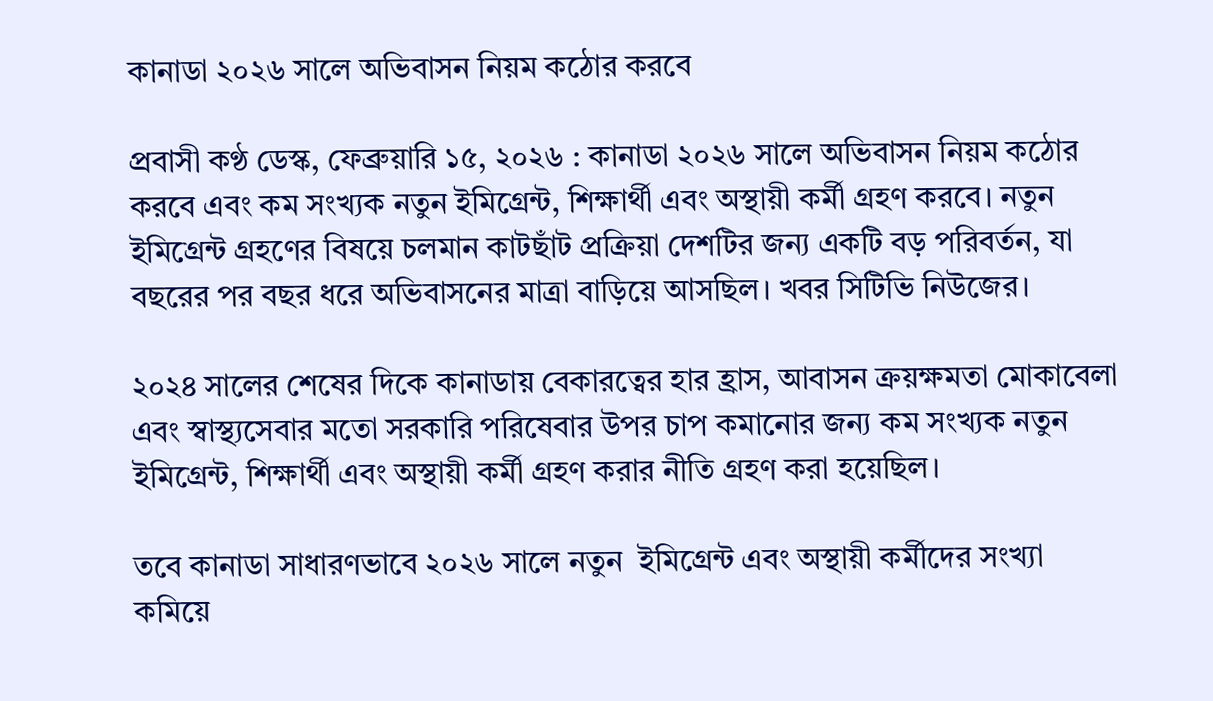কানাডা ২০২৬ সালে অভিবাসন নিয়ম কঠোর করবে

প্রবাসী কণ্ঠ ডেস্ক, ফেব্রুয়ারি ১৫, ২০২৬ : কানাডা ২০২৬ সালে অভিবাসন নিয়ম কঠোর করবে এবং কম সংখ্যক নতুন ইমিগ্রেন্ট, শিক্ষার্থী এবং অস্থায়ী কর্মী গ্রহণ করবে। নতুন ইমিগ্রেন্ট গ্রহণের বিষয়ে চলমান কাটছাঁট প্রক্রিয়া দেশটির জন্য একটি বড় পরিবর্তন, যা বছরের পর বছর ধরে অভিবাসনের মাত্রা বাড়িয়ে আসছিল। খবর সিটিভি নিউজের।

২০২৪ সালের শেষের দিকে কানাডায় বেকারত্বের হার হ্রাস, আবাসন ক্রয়ক্ষমতা মোকাবেলা এবং স্বাস্থ্যসেবার মতো সরকারি পরিষেবার উপর চাপ কমানোর জন্য কম সংখ্যক নতুন ইমিগ্রেন্ট, শিক্ষার্থী এবং অস্থায়ী কর্মী গ্রহণ করার নীতি গ্রহণ করা হয়েছিল।

তবে কানাডা সাধারণভাবে ২০২৬ সালে নতুন  ইমিগ্রেন্ট এবং অস্থায়ী কর্মীদের সংখ্যা কমিয়ে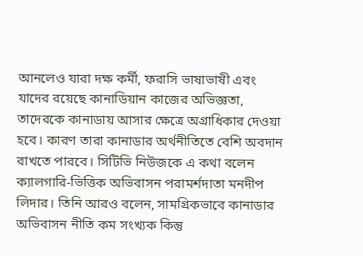আনলেও যারা দক্ষ কর্মী, ফরাসি ভাষাভাষী এবং যাদের রয়েছে কানাডিয়ান কাজের অভিজ্ঞতা, তাদেরকে কানাডায় আসার ক্ষেত্রে অগ্রাধিকার দেওয়া হবে। কারণ তারা কানাডার অর্থনীতিতে বেশি অবদান রাখতে পারবে। সিটিভি নিউজকে এ কথা বলেন ক্যালগারি-ভিত্তিক অভিবাসন পরামর্শদাতা মনদীপ লিদার। তিনি আরও বলেন, সামগ্রিকভাবে কানাডার অভিবাসন নীতি কম সংখ্যক কিন্তু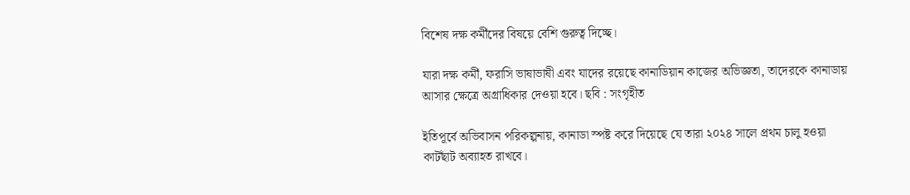বিশেষ দক্ষ কর্মীদের বিষয়ে বেশি গুরুত্ব দিচ্ছে।

যারা দক্ষ কর্মী, ফরাসি ভাষাভাষী এবং যাদের রয়েছে কানাডিয়ান কাজের অভিজ্ঞতা, তাদেরকে কানাডায় আসার ক্ষেত্রে অগ্রাধিকার দেওয়া হবে। ছবি : সংগৃহীত

ইতিপূর্বে অভিবাসন পরিকল্পনায়, কানাডা স্পষ্ট করে দিয়েছে যে তারা ২০২৪ সালে প্রথম চালু হওয়া কাটছাঁট অব্যাহত রাখবে।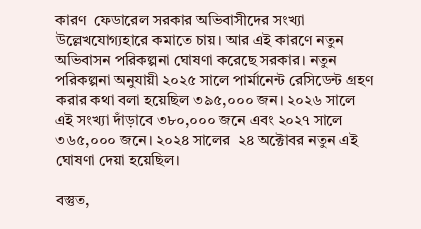কারণ  ফেডারেল সরকার অভিবাসীদের সংখ্যা উল্লেখযোগ্যহারে কমাতে চায়। আর এই কারণে নতুন অভিবাসন পরিকল্পনা ঘোষণা করেছে সরকার। নতুন পরিকল্পনা অনুযায়ী ২০২৫ সালে পার্মানেন্ট রেসিডেন্ট গ্রহণ করার কথা বলা হয়েছিল ৩৯৫,০০০ জন। ২০২৬ সালে এই সংখ্যা দাঁড়াবে ৩৮০,০০০ জনে এবং ২০২৭ সালে ৩৬৫,০০০ জনে। ২০২৪ সালের  ২৪ অক্টোবর নতুন এই ঘোষণা দেয়া হয়েছিল।

বস্তুত,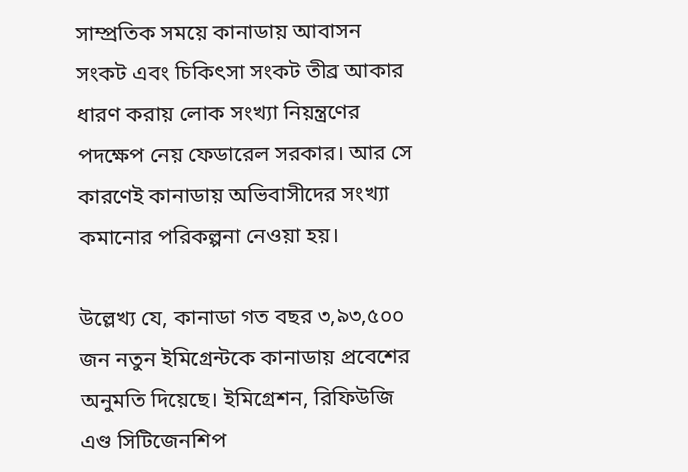সাম্প্রতিক সময়ে কানাডায় আবাসন সংকট এবং চিকিৎসা সংকট তীব্র আকার ধারণ করায় লোক সংখ্যা নিয়ন্ত্রণের পদক্ষেপ নেয় ফেডারেল সরকার। আর সে কারণেই কানাডায় অভিবাসীদের সংখ্যা কমানোর পরিকল্পনা নেওয়া হয়।

উল্লেখ্য যে, কানাডা গত বছর ৩,৯৩,৫০০ জন নতুন ইমিগ্রেন্টকে কানাডায় প্রবেশের অনুমতি দিয়েছে। ইমিগ্রেশন, রিফিউজি এণ্ড সিটিজেনশিপ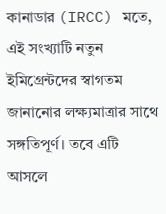কানাডার (IRCC) মতে, এই সংখ্যাটি নতুন ইমিগ্রেন্টদের স্বাগতম জানানোর লক্ষ্যমাত্রার সাথে সঙ্গতিপূর্ণ। তবে এটি আসলে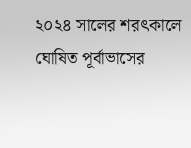২০২৪ সালের শরৎকালে ঘোষিত পূর্বাভাসের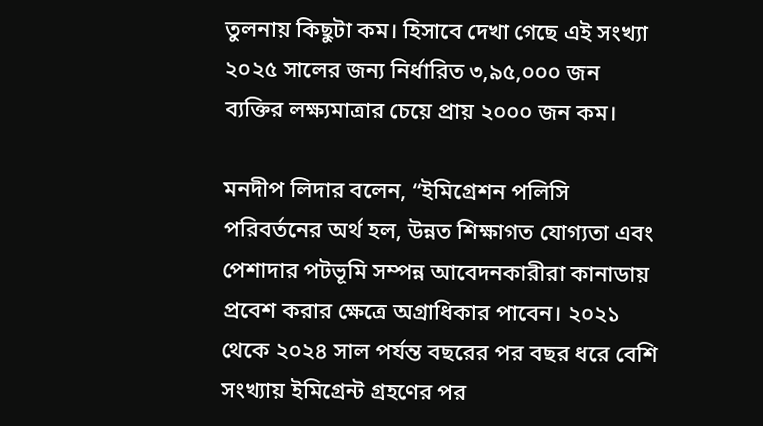তুলনায় কিছুটা কম। হিসাবে দেখা গেছে এই সংখ্যা ২০২৫ সালের জন্য নির্ধারিত ৩,৯৫,০০০ জন ব্যক্তির লক্ষ্যমাত্রার চেয়ে প্রায় ২০০০ জন কম।

মনদীপ লিদার বলেন, “ইমিগ্রেশন পলিসি পরিবর্তনের অর্থ হল, উন্নত শিক্ষাগত যোগ্যতা এবং পেশাদার পটভূমি সম্পন্ন আবেদনকারীরা কানাডায় প্রবেশ করার ক্ষেত্রে অগ্রাধিকার পাবেন। ২০২১ থেকে ২০২৪ সাল পর্যন্ত বছরের পর বছর ধরে বেশি সংখ্যায় ইমিগ্রেন্ট গ্রহণের পর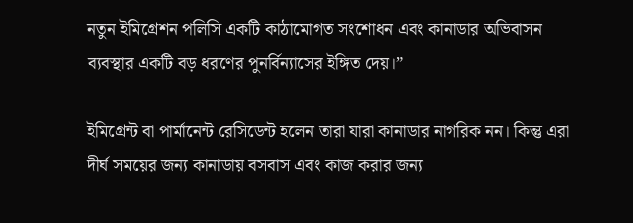নতুন ইমিগ্রেশন পলিসি একটি কাঠামোগত সংশোধন এবং কানাডার অভিবাসন ব্যবস্থার একটি বড় ধরণের পুনর্বিন্যাসের ইঙ্গিত দেয়।”

ইমিগ্রেন্ট বা পার্মানেন্ট রেসিডেন্ট হলেন তারা যারা কানাডার নাগরিক নন। কিন্তু এরা দীর্ঘ সময়ের জন্য কানাডায় বসবাস এবং কাজ করার জন্য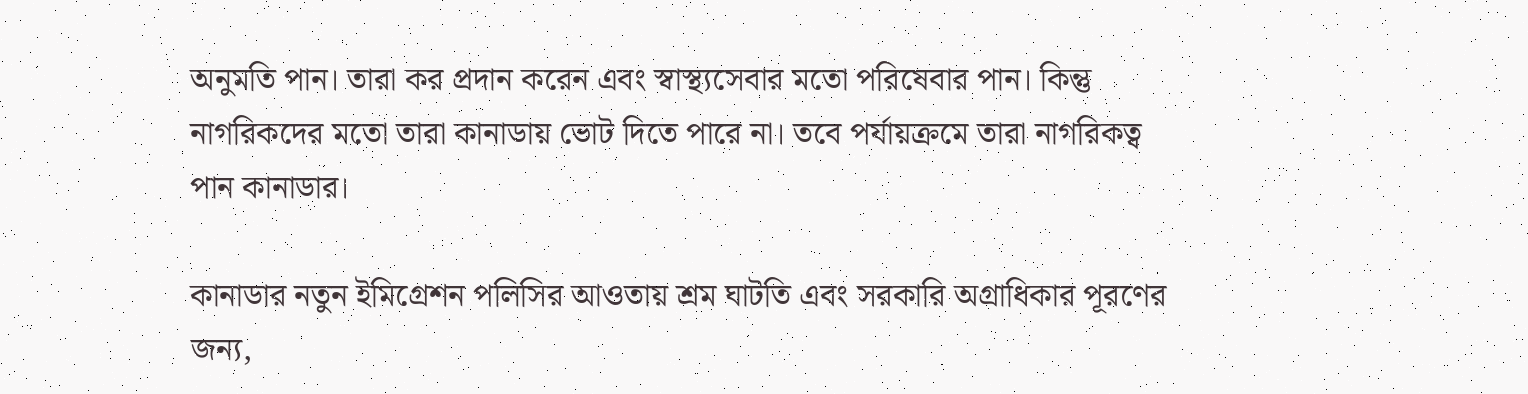অনুমতি পান। তারা কর প্রদান করেন এবং স্বাস্থ্যসেবার মতো পরিষেবার পান। কিন্তু নাগরিকদের মতো তারা কানাডায় ভোট দিতে পারে না। তবে পর্যায়ক্রমে তারা নাগরিকত্ব পান কানাডার।

কানাডার নতুন ইমিগ্রেশন পলিসির আওতায় শ্রম ঘাটতি এবং সরকারি অগ্রাধিকার পূরণের জন্য,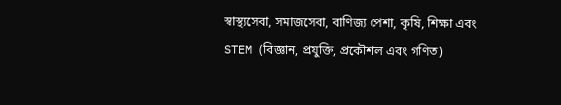স্বাস্থ্যসেবা, সমাজসেবা, বাণিজ্য পেশা, কৃষি, শিক্ষা এবং STEM (বিজ্ঞান, প্রযুক্তি, প্রকৌশল এবং গণিত)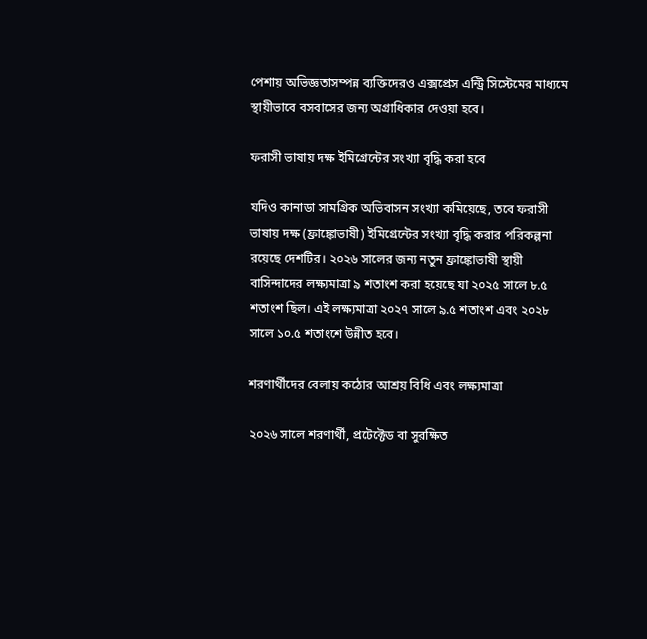পেশায় অভিজ্ঞতাসম্পন্ন ব্যক্তিদেরও এক্সপ্রেস এন্ট্রি সিস্টেমের মাধ্যমে স্থায়ীভাবে বসবাসের জন্য অগ্রাধিকার দেওয়া হবে।

ফরাসী ভাষায় দক্ষ ইমিগ্রেন্টের সংখ্যা বৃদ্ধি করা হবে

যদিও কানাডা সামগ্রিক অভিবাসন সংখ্যা কমিয়েছে, তবে ফরাসী ভাষায় দক্ষ (ফ্রাঙ্কোভাষী) ইমিগ্রেন্টের সংখ্যা বৃদ্ধি করার পরিকল্পনা রয়েছে দেশটির। ২০২৬ সালের জন্য নতুন ফ্রাঙ্কোভাষী স্থায়ী বাসিন্দাদের লক্ষ্যমাত্রা ৯ শতাংশ করা হয়েছে যা ২০২৫ সালে ৮.৫ শতাংশ ছিল। এই লক্ষ্যমাত্রা ২০২৭ সালে ৯.৫ শতাংশ এবং ২০২৮ সালে ১০.৫ শতাংশে উন্নীত হবে।

শরণার্থীদের বেলায় কঠোর আশ্রয় বিধি এবং লক্ষ্যমাত্রা

২০২৬ সালে শরণার্থী, প্রটেক্টেড বা সুরক্ষিত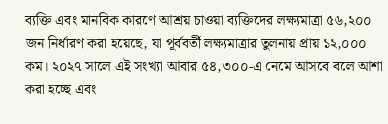ব্যক্তি এবং মানবিক কারণে আশ্রয় চাওয়া ব্যক্তিদের লক্ষ্যমাত্রা ৫৬,২০০ জন নির্ধারণ করা হয়েছে, যা পূর্ববর্তী লক্ষ্যমাত্রার তুলনায় প্রায় ১২,০০০ কম। ২০২৭ সালে এই সংখ্যা আবার ৫৪,৩০০-এ নেমে আসবে বলে আশা করা হচ্ছে এবং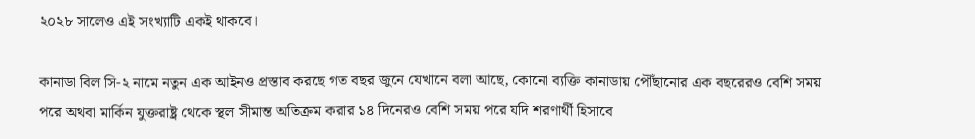২০২৮ সালেও এই সংখ্যাটি একই থাকবে।

কানাডা বিল সি-২ নামে নতুন এক আইনও প্রস্তাব করছে গত বছর জুনে যেখানে বলা আছে, কোনো ব্যক্তি কানাডায় পৌঁছানোর এক বছরেরও বেশি সময় পরে অথবা মার্কিন যুক্তরাষ্ট্র থেকে স্থল সীমান্ত অতিক্রম করার ১৪ দিনেরও বেশি সময় পরে যদি শরণার্থী হিসাবে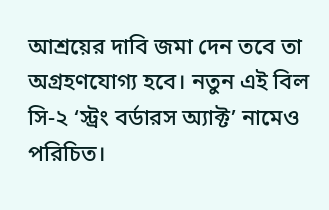আশ্রয়ের দাবি জমা দেন তবে তা অগ্রহণযোগ্য হবে। নতুন এই বিল সি-২ ‘স্ট্রং বর্ডারস অ্যাক্ট’ নামেও পরিচিত।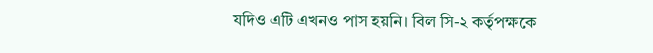যদিও এটি এখনও পাস হয়নি। বিল সি-২ কর্তৃপক্ষকে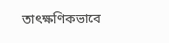তাৎক্ষণিকভাবে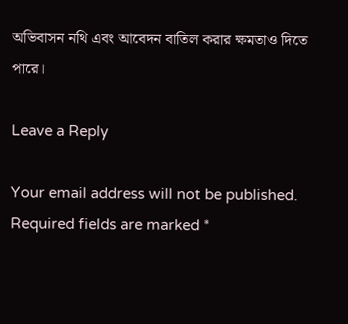অভিবাসন নথি এবং আবেদন বাতিল করার ক্ষমতাও দিতে পারে।

Leave a Reply

Your email address will not be published. Required fields are marked *